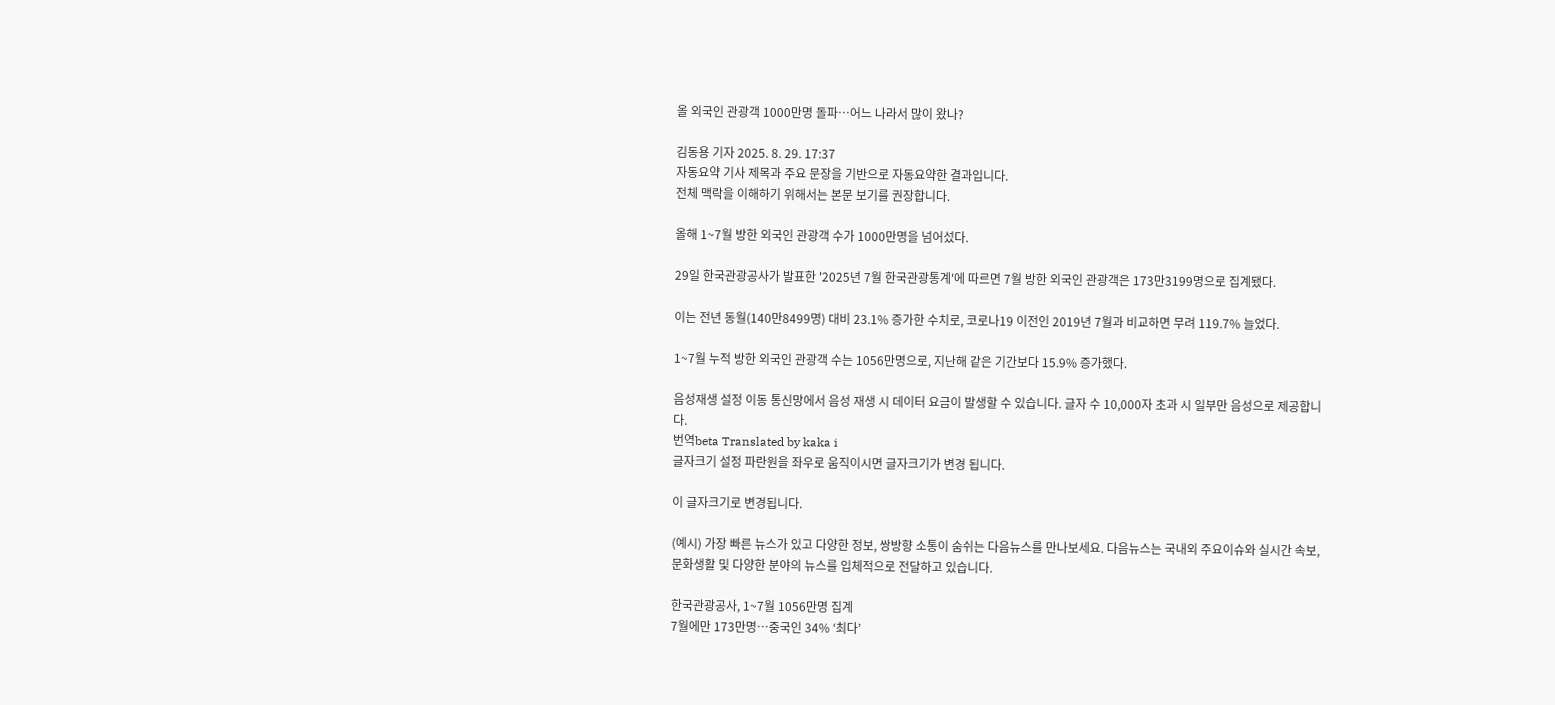올 외국인 관광객 1000만명 돌파…어느 나라서 많이 왔나?

김동용 기자 2025. 8. 29. 17:37
자동요약 기사 제목과 주요 문장을 기반으로 자동요약한 결과입니다.
전체 맥락을 이해하기 위해서는 본문 보기를 권장합니다.

올해 1~7월 방한 외국인 관광객 수가 1000만명을 넘어섰다.

29일 한국관광공사가 발표한 '2025년 7월 한국관광통계'에 따르면 7월 방한 외국인 관광객은 173만3199명으로 집계됐다.

이는 전년 동월(140만8499명) 대비 23.1% 증가한 수치로, 코로나19 이전인 2019년 7월과 비교하면 무려 119.7% 늘었다.

1~7월 누적 방한 외국인 관광객 수는 1056만명으로, 지난해 같은 기간보다 15.9% 증가했다.

음성재생 설정 이동 통신망에서 음성 재생 시 데이터 요금이 발생할 수 있습니다. 글자 수 10,000자 초과 시 일부만 음성으로 제공합니다.
번역beta Translated by kaka i
글자크기 설정 파란원을 좌우로 움직이시면 글자크기가 변경 됩니다.

이 글자크기로 변경됩니다.

(예시) 가장 빠른 뉴스가 있고 다양한 정보, 쌍방향 소통이 숨쉬는 다음뉴스를 만나보세요. 다음뉴스는 국내외 주요이슈와 실시간 속보, 문화생활 및 다양한 분야의 뉴스를 입체적으로 전달하고 있습니다.

한국관광공사, 1~7월 1056만명 집계
7월에만 173만명…중국인 34% ‘최다’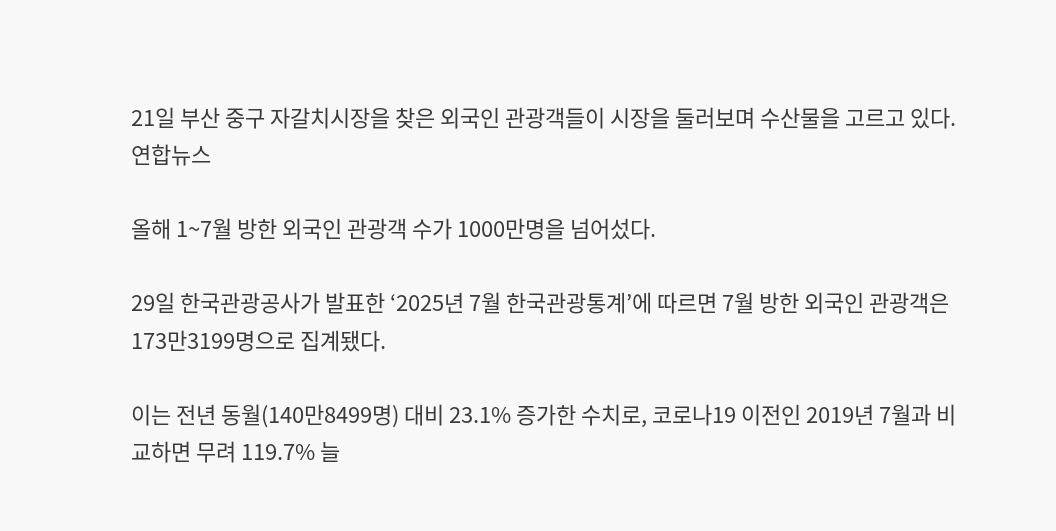21일 부산 중구 자갈치시장을 찾은 외국인 관광객들이 시장을 둘러보며 수산물을 고르고 있다. 연합뉴스

올해 1~7월 방한 외국인 관광객 수가 1000만명을 넘어섰다.

29일 한국관광공사가 발표한 ‘2025년 7월 한국관광통계’에 따르면 7월 방한 외국인 관광객은 173만3199명으로 집계됐다.

이는 전년 동월(140만8499명) 대비 23.1% 증가한 수치로, 코로나19 이전인 2019년 7월과 비교하면 무려 119.7% 늘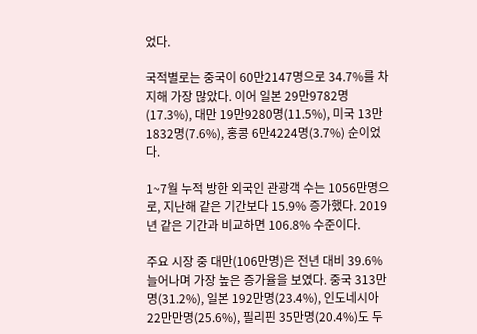었다.

국적별로는 중국이 60만2147명으로 34.7%를 차지해 가장 많았다. 이어 일본 29만9782명(17.3%), 대만 19만9280명(11.5%), 미국 13만1832명(7.6%), 홍콩 6만4224명(3.7%) 순이었다.

1~7월 누적 방한 외국인 관광객 수는 1056만명으로, 지난해 같은 기간보다 15.9% 증가했다. 2019년 같은 기간과 비교하면 106.8% 수준이다.

주요 시장 중 대만(106만명)은 전년 대비 39.6% 늘어나며 가장 높은 증가율을 보였다. 중국 313만명(31.2%), 일본 192만명(23.4%), 인도네시아 22만만명(25.6%), 필리핀 35만명(20.4%)도 두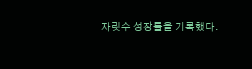자릿수 성장률을 기록했다.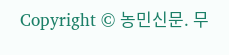Copyright © 농민신문. 무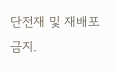단전재 및 재배포 금지.